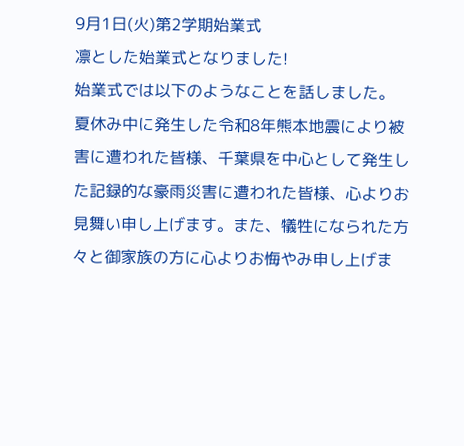9月1日(火)第2学期始業式
凛とした始業式となりました!
始業式では以下のようなことを話しました。
夏休み中に発生した令和8年熊本地震により被害に遭われた皆様、千葉県を中心として発生した記録的な豪雨災害に遭われた皆様、心よりお見舞い申し上げます。また、犠牲になられた方々と御家族の方に心よりお悔やみ申し上げま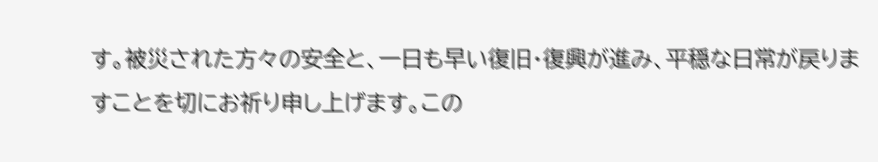す。被災された方々の安全と、一日も早い復旧・復興が進み、平穏な日常が戻りますことを切にお祈り申し上げます。この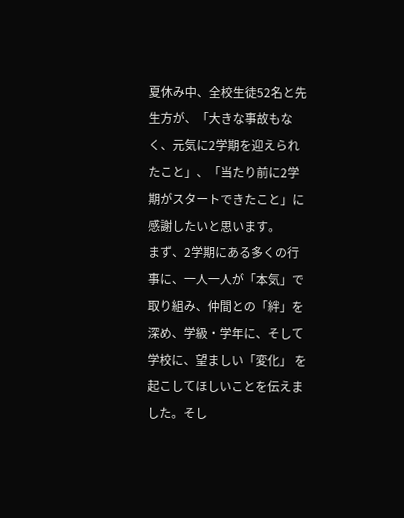夏休み中、全校生徒52名と先生方が、「大きな事故もなく、元気に2学期を迎えられたこと」、「当たり前に2学期がスタートできたこと」に感謝したいと思います。
まず、2学期にある多くの行事に、一人一人が「本気」で取り組み、仲間との「絆」を深め、学級・学年に、そして学校に、望ましい「変化」 を起こしてほしいことを伝えました。そし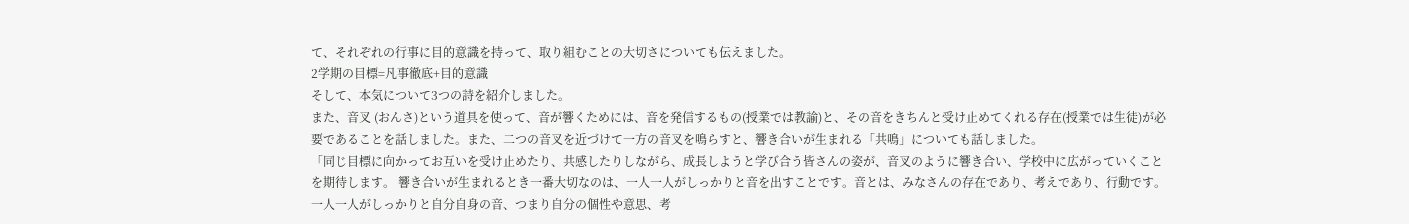て、それぞれの行事に目的意識を持って、取り組むことの大切さについても伝えました。
2学期の目標=凡事徹底+目的意識
そして、本気について3つの詩を紹介しました。
また、音叉 (おんさ)という道具を使って、音が響くためには、音を発信するもの(授業では教諭)と、その音をきちんと受け止めてくれる存在(授業では生徒)が必要であることを話しました。また、二つの音叉を近づけて一方の音叉を鳴らすと、響き合いが生まれる「共鳴」についても話しました。
「同じ目標に向かってお互いを受け止めたり、共感したりしながら、成長しようと学び合う皆さんの姿が、音叉のように響き合い、学校中に広がっていくことを期待します。 響き合いが生まれるとき一番大切なのは、一人一人がしっかりと音を出すことです。音とは、みなさんの存在であり、考えであり、行動です。一人一人がしっかりと自分自身の音、つまり自分の個性や意思、考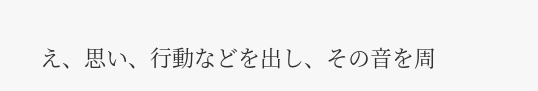え、思い、行動などを出し、その音を周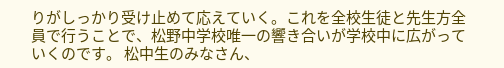りがしっかり受け止めて応えていく。これを全校生徒と先生方全員で行うことで、松野中学校唯一の響き合いが学校中に広がっていくのです。 松中生のみなさん、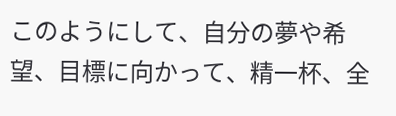このようにして、自分の夢や希望、目標に向かって、精一杯、全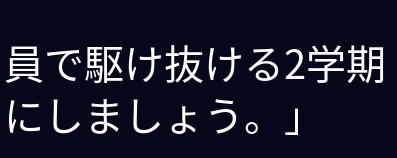員で駆け抜ける2学期にしましょう。」